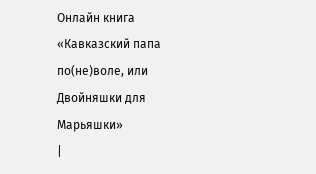Онлайн книга «Кавказский папа по(не)воле, или Двойняшки для Марьяшки»
|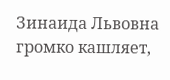Зинаида Львовна громко кашляет,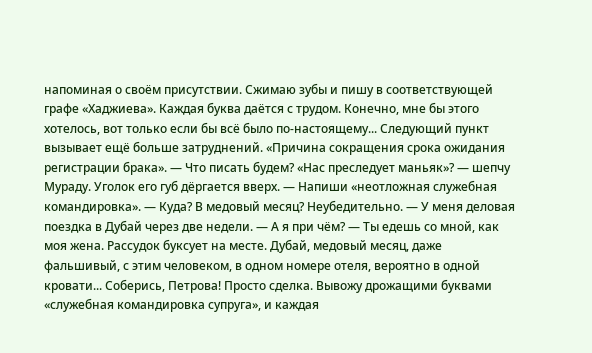напоминая о своём присутствии. Сжимаю зубы и пишу в соответствующей графе «Хаджиева». Каждая буква даётся с трудом. Конечно, мне бы этого хотелось, вот только если бы всё было по-настоящему... Следующий пункт вызывает ещё больше затруднений. «Причина сокращения срока ожидания регистрации брака». — Что писать будем? «Нас преследует маньяк»? — шепчу Мураду. Уголок его губ дёргается вверх. — Напиши «неотложная служебная командировка». — Куда? В медовый месяц? Неубедительно. — У меня деловая поездка в Дубай через две недели. — А я при чём? — Ты едешь со мной, как моя жена. Рассудок буксует на месте. Дубай, медовый месяц, даже фальшивый, с этим человеком, в одном номере отеля, вероятно в одной кровати... Соберись, Петрова! Просто сделка. Вывожу дрожащими буквами «служебная командировка супруга», и каждая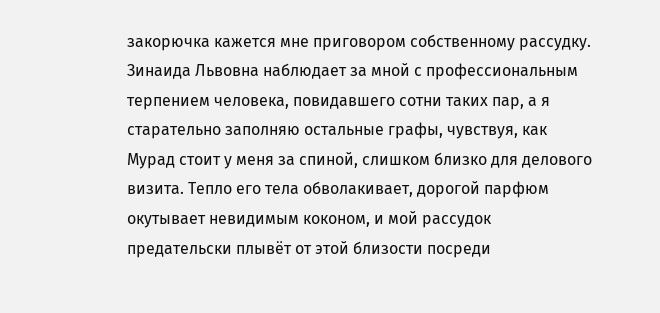закорючка кажется мне приговором собственному рассудку. Зинаида Львовна наблюдает за мной с профессиональным терпением человека, повидавшего сотни таких пар, а я старательно заполняю остальные графы, чувствуя, как Мурад стоит у меня за спиной, слишком близко для делового визита. Тепло его тела обволакивает, дорогой парфюм окутывает невидимым коконом, и мой рассудок предательски плывёт от этой близости посреди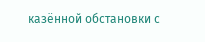казённой обстановки с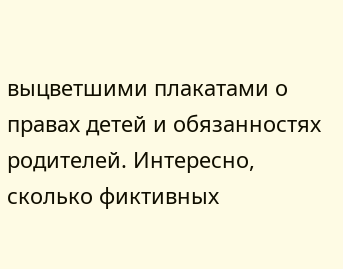выцветшими плакатами о правах детей и обязанностях родителей. Интересно, сколько фиктивных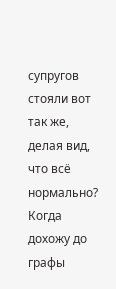супругов стояли вот так же, делая вид, что всё нормально? Когда дохожу до графы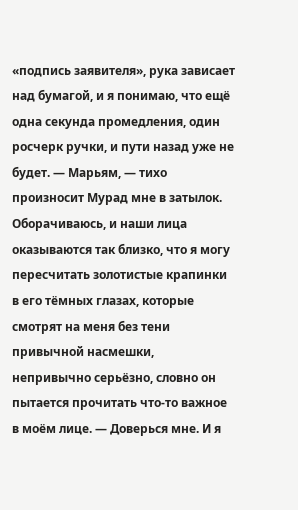«подпись заявителя», рука зависает над бумагой, и я понимаю, что ещё одна секунда промедления, один росчерк ручки, и пути назад уже не будет. — Марьям, — тихо произносит Мурад мне в затылок. Оборачиваюсь, и наши лица оказываются так близко, что я могу пересчитать золотистые крапинки в его тёмных глазах, которые смотрят на меня без тени привычной насмешки, непривычно серьёзно, словно он пытается прочитать что-то важное в моём лице. — Доверься мне. И я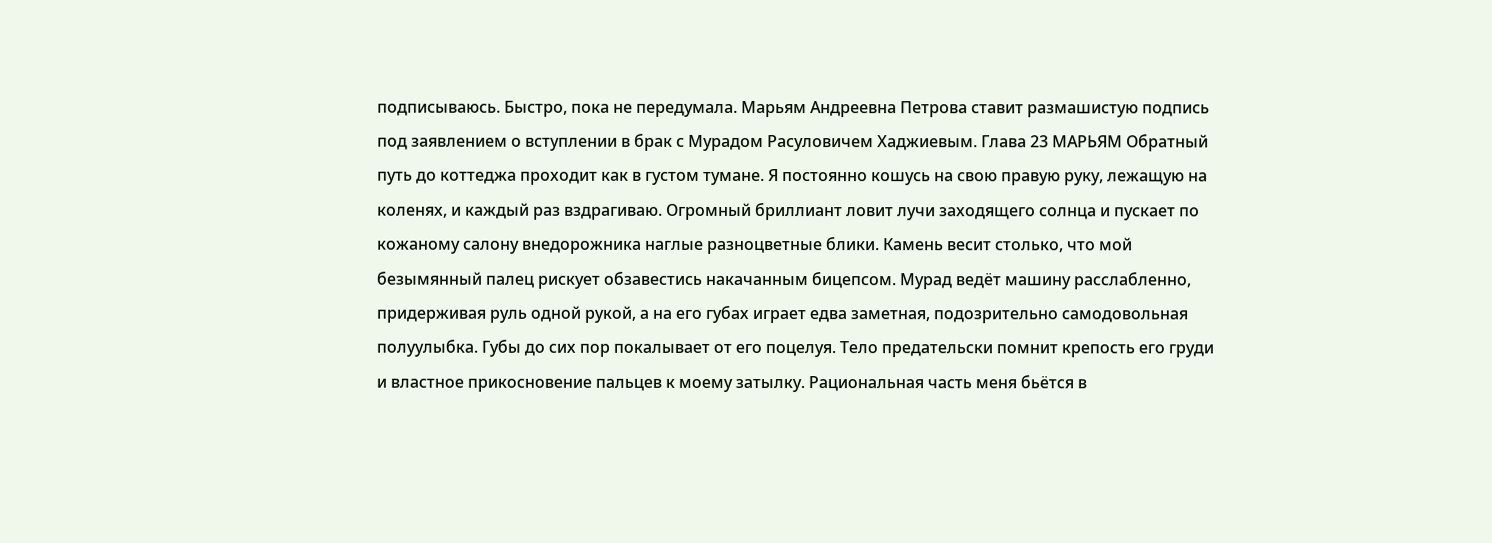подписываюсь. Быстро, пока не передумала. Марьям Андреевна Петрова ставит размашистую подпись под заявлением о вступлении в брак с Мурадом Расуловичем Хаджиевым. Глава 23 МАРЬЯМ Обратный путь до коттеджа проходит как в густом тумане. Я постоянно кошусь на свою правую руку, лежащую на коленях, и каждый раз вздрагиваю. Огромный бриллиант ловит лучи заходящего солнца и пускает по кожаному салону внедорожника наглые разноцветные блики. Камень весит столько, что мой безымянный палец рискует обзавестись накачанным бицепсом. Мурад ведёт машину расслабленно, придерживая руль одной рукой, а на его губах играет едва заметная, подозрительно самодовольная полуулыбка. Губы до сих пор покалывает от его поцелуя. Тело предательски помнит крепость его груди и властное прикосновение пальцев к моему затылку. Рациональная часть меня бьётся в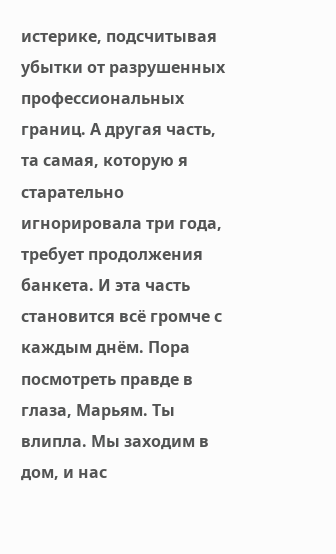истерике, подсчитывая убытки от разрушенных профессиональных границ. А другая часть, та самая, которую я старательно игнорировала три года, требует продолжения банкета. И эта часть становится всё громче с каждым днём. Пора посмотреть правде в глаза, Марьям. Ты влипла. Мы заходим в дом, и нас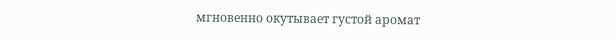мгновенно окутывает густой аромат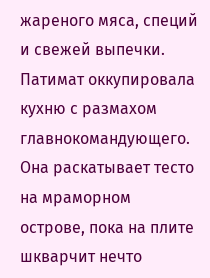жареного мяса, специй и свежей выпечки. Патимат оккупировала кухню с размахом главнокомандующего. Она раскатывает тесто на мраморном острове, пока на плите шкварчит нечто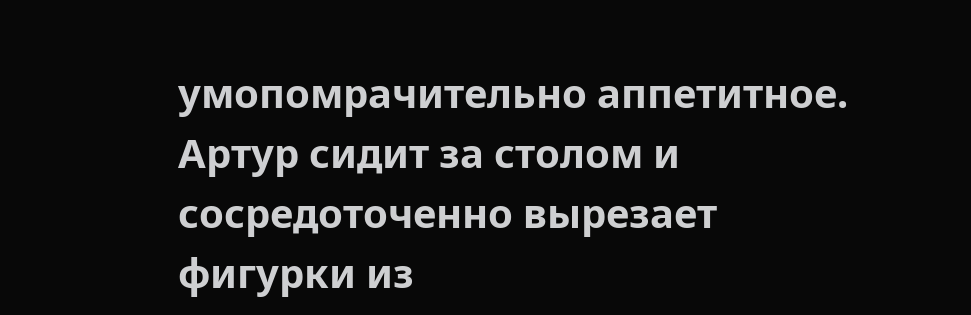умопомрачительно аппетитное. Артур сидит за столом и сосредоточенно вырезает фигурки из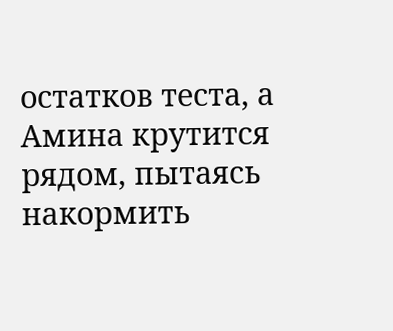остатков теста, а Амина крутится рядом, пытаясь накормить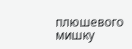плюшевого мишку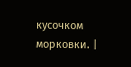кусочком морковки. |